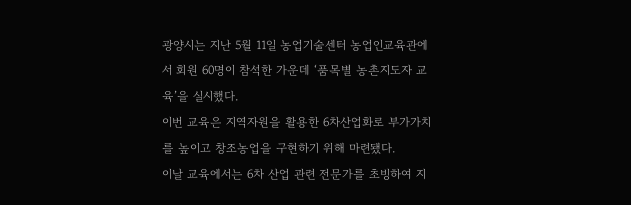광양시는 지난 5월 11일 농업기술센터 농업인교육관에서 회원 60명이 참석한 가운데 ‘품목별 농촌지도자 교육’을 실시했다.
이번 교육은 지역자원을 활용한 6차산업화로 부가가치를 높이고 창조농업을 구현하기 위해 마련됐다.
이날 교육에서는 6차 산업 관련 전문가를 초빙하여 지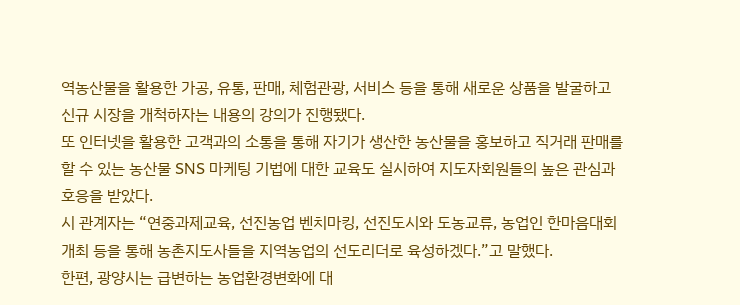역농산물을 활용한 가공, 유통, 판매, 체험관광, 서비스 등을 통해 새로운 상품을 발굴하고 신규 시장을 개척하자는 내용의 강의가 진행됐다.
또 인터넷을 활용한 고객과의 소통을 통해 자기가 생산한 농산물을 홍보하고 직거래 판매를 할 수 있는 농산물 SNS 마케팅 기법에 대한 교육도 실시하여 지도자회원들의 높은 관심과 호응을 받았다.
시 관계자는 “연중과제교육, 선진농업 벤치마킹, 선진도시와 도농교류, 농업인 한마음대회 개최 등을 통해 농촌지도사들을 지역농업의 선도리더로 육성하겠다.”고 말했다.
한편, 광양시는 급변하는 농업환경변화에 대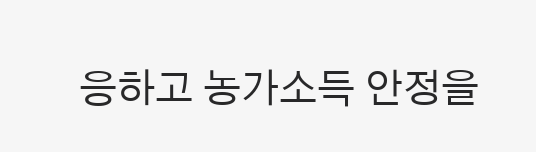응하고 농가소득 안정을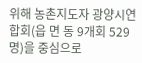위해 농촌지도자 광양시연합회(읍 면 동 9개회 529명)을 중심으로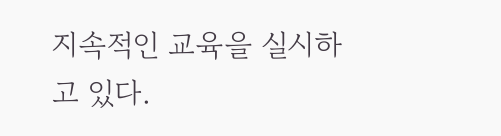지속적인 교육을 실시하고 있다.